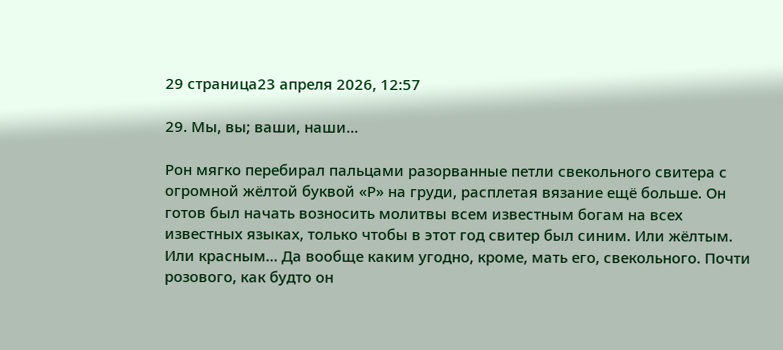29 страница23 апреля 2026, 12:57

29. Мы, вы; ваши, наши...

Рон мягко перебирал пальцами разорванные петли свекольного свитера с огромной жёлтой буквой «Р» на груди, расплетая вязание ещё больше. Он готов был начать возносить молитвы всем известным богам на всех известных языках, только чтобы в этот год свитер был синим. Или жёлтым. Или красным... Да вообще каким угодно, кроме, мать его, свекольного. Почти розового, как будто он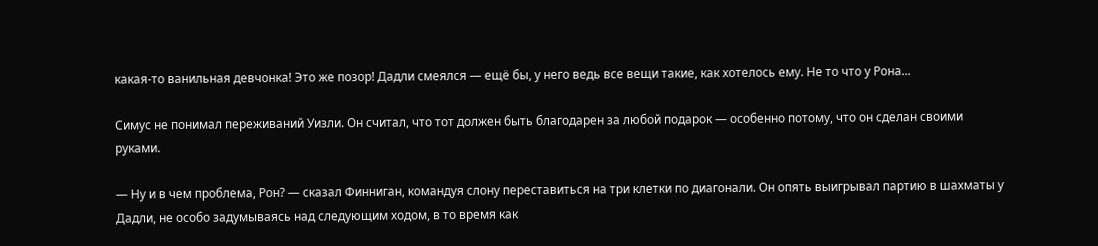какая-то ванильная девчонка! Это же позор! Дадли смеялся — ещё бы, у него ведь все вещи такие, как хотелось ему. Не то что у Рона...

Симус не понимал переживаний Уизли. Он считал, что тот должен быть благодарен за любой подарок — особенно потому, что он сделан своими руками.

— Ну и в чем проблема, Рон? — сказал Финниган, командуя слону переставиться на три клетки по диагонали. Он опять выигрывал партию в шахматы у Дадли, не особо задумываясь над следующим ходом, в то время как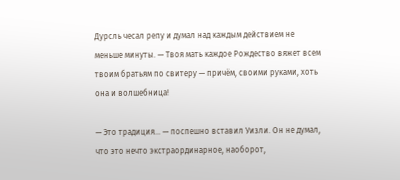Дурсль чесал репу и думал над каждым действием не меньше минуты. — Твоя мать каждое Рождество вяжет всем твоим братьям по свитеру — причём, своими руками, хоть она и волшебница!

— Это традиция... — поспешно вставил Уизли. Он не думал, что это нечто экстраординарное, наоборот,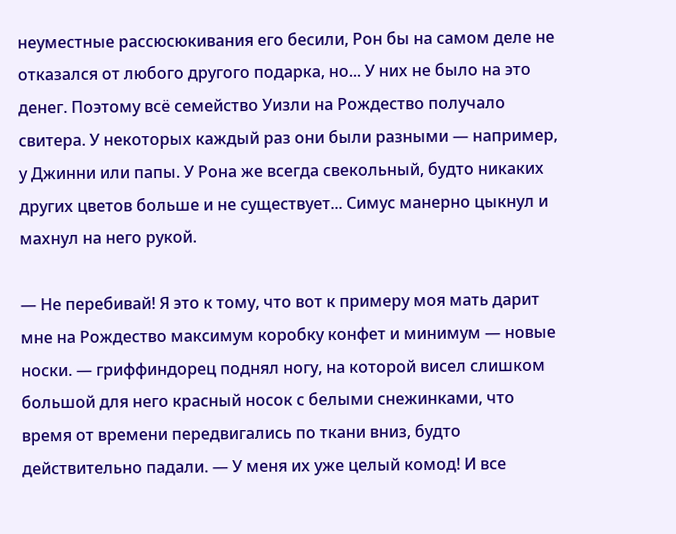неуместные рассюсюкивания его бесили, Рон бы на самом деле не отказался от любого другого подарка, но... У них не было на это денег. Поэтому всё семейство Уизли на Рождество получало свитера. У некоторых каждый раз они были разными — например, у Джинни или папы. У Рона же всегда свекольный, будто никаких других цветов больше и не существует... Симус манерно цыкнул и махнул на него рукой.

— Не перебивай! Я это к тому, что вот к примеру моя мать дарит мне на Рождество максимум коробку конфет и минимум — новые носки. — гриффиндорец поднял ногу, на которой висел слишком большой для него красный носок с белыми снежинками, что время от времени передвигались по ткани вниз, будто действительно падали. — У меня их уже целый комод! И все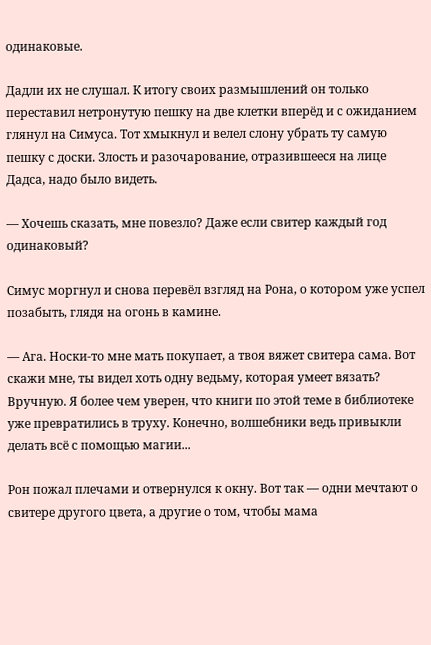одинаковые.

Дадли их не слушал. К итогу своих размышлений он только переставил нетронутую пешку на две клетки вперёд и с ожиданием глянул на Симуса. Тот хмыкнул и велел слону убрать ту самую пешку с доски. Злость и разочарование, отразившееся на лице Дадса, надо было видеть.

— Хочешь сказать, мне повезло? Даже если свитер каждый год одинаковый?

Симус моргнул и снова перевёл взгляд на Рона, о котором уже успел позабыть, глядя на огонь в камине.

— Ага. Носки-то мне мать покупает, а твоя вяжет свитера сама. Вот скажи мне, ты видел хоть одну ведьму, которая умеет вязать? Вручную. Я более чем уверен, что книги по этой теме в библиотеке уже превратились в труху. Конечно, волшебники ведь привыкли делать всё с помощью магии...

Рон пожал плечами и отвернулся к окну. Вот так — одни мечтают о свитере другого цвета, а другие о том, чтобы мама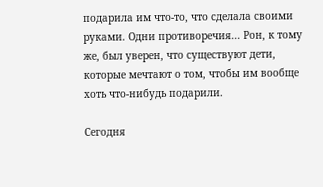подарила им что-то, что сделала своими руками. Одни противоречия... Рон, к тому же, был уверен, что существуют дети, которые мечтают о том, чтобы им вообще хоть что-нибудь подарили.

Сегодня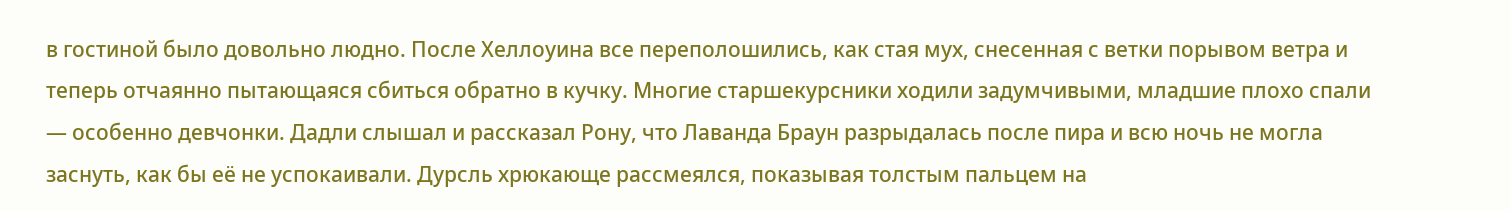в гостиной было довольно людно. После Хеллоуина все переполошились, как стая мух, снесенная с ветки порывом ветра и теперь отчаянно пытающаяся сбиться обратно в кучку. Многие старшекурсники ходили задумчивыми, младшие плохо спали — особенно девчонки. Дадли слышал и рассказал Рону, что Лаванда Браун разрыдалась после пира и всю ночь не могла заснуть, как бы её не успокаивали. Дурсль хрюкающе рассмеялся, показывая толстым пальцем на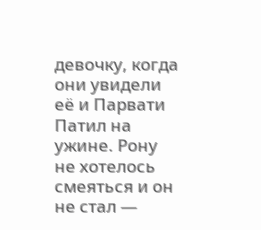девочку, когда они увидели её и Парвати Патил на ужине. Рону не хотелось смеяться и он не стал —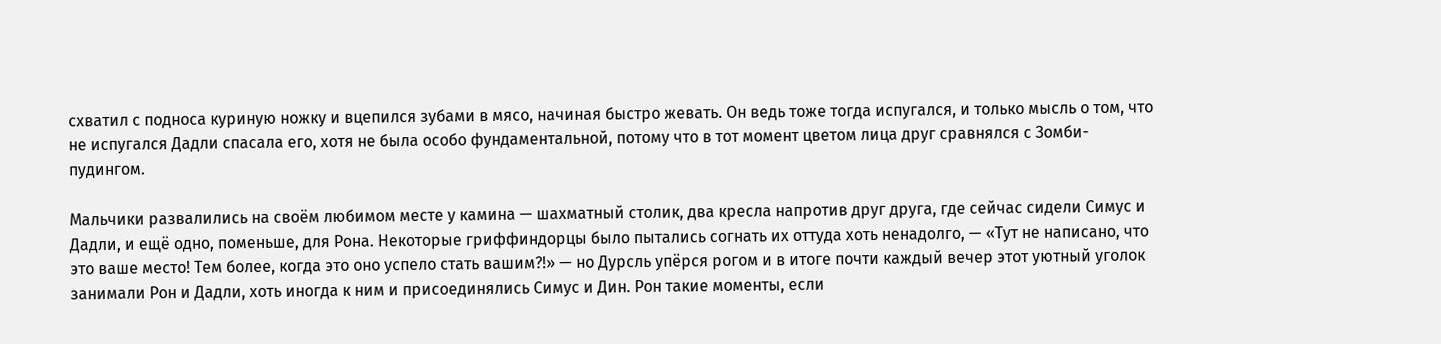схватил с подноса куриную ножку и вцепился зубами в мясо, начиная быстро жевать. Он ведь тоже тогда испугался, и только мысль о том, что не испугался Дадли спасала его, хотя не была особо фундаментальной, потому что в тот момент цветом лица друг сравнялся с Зомби-пудингом.

Мальчики развалились на своём любимом месте у камина — шахматный столик, два кресла напротив друг друга, где сейчас сидели Симус и Дадли, и ещё одно, поменьше, для Рона. Некоторые гриффиндорцы было пытались согнать их оттуда хоть ненадолго, — «Тут не написано, что это ваше место! Тем более, когда это оно успело стать вашим?!» — но Дурсль упёрся рогом и в итоге почти каждый вечер этот уютный уголок занимали Рон и Дадли, хоть иногда к ним и присоединялись Симус и Дин. Рон такие моменты, если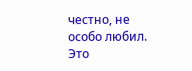честно, не особо любил. Это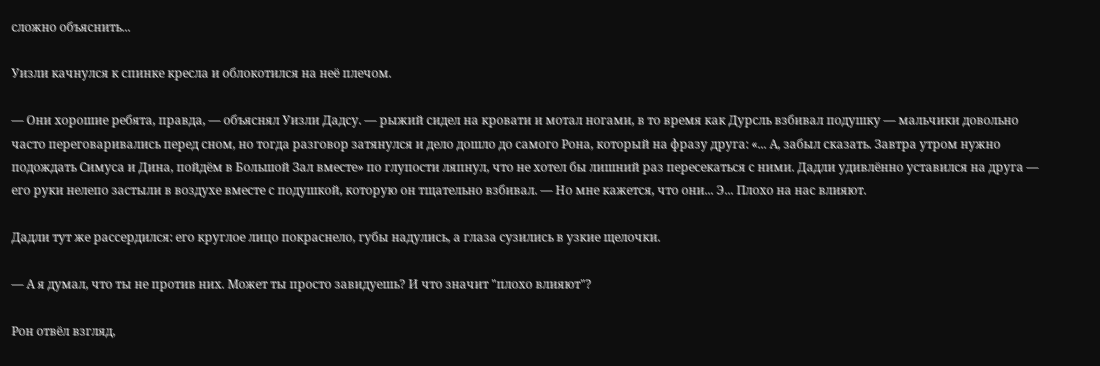сложно объяснить...

Уизли качнулся к спинке кресла и облокотился на неё плечом.

— Они хорошие ребята, правда, — объяснял Уизли Дадсу. — рыжий сидел на кровати и мотал ногами, в то время как Дурсль взбивал подушку — мальчики довольно часто переговаривались перед сном, но тогда разговор затянулся и дело дошло до самого Рона, который на фразу друга: «... А, забыл сказать. Завтра утром нужно подождать Симуса и Дина, пойдём в Большой Зал вместе» по глупости ляпнул, что не хотел бы лишний раз пересекаться с ними. Дадли удивлённо уставился на друга — его руки нелепо застыли в воздухе вместе с подушкой, которую он тщательно взбивал. — Но мне кажется, что они... Э... Плохо на нас влияют.

Дадли тут же рассердился: его круглое лицо покраснело, губы надулись, а глаза сузились в узкие щелочки.

— А я думал, что ты не против них. Может ты просто завидуешь? И что значит "плохо влияют"?

Рон отвёл взгляд,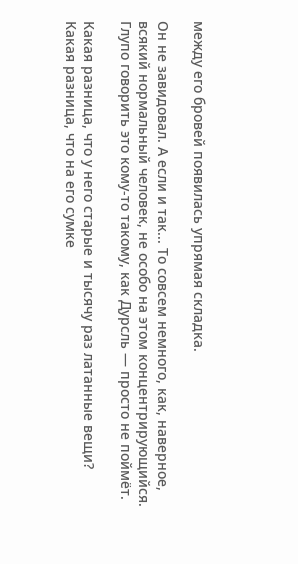между его бровей появилась упрямая складка.

Он не завидовал. А если и так... То совсем немного, как, наверное, всякий нормальный человек, не особо на этом концентрирующийся. Глупо говорить это кому-то такому, как Дурсль — просто не поймёт.

Какая разница, что у него старые и тысячу раз латанные вещи? Какая разница, что на его сумке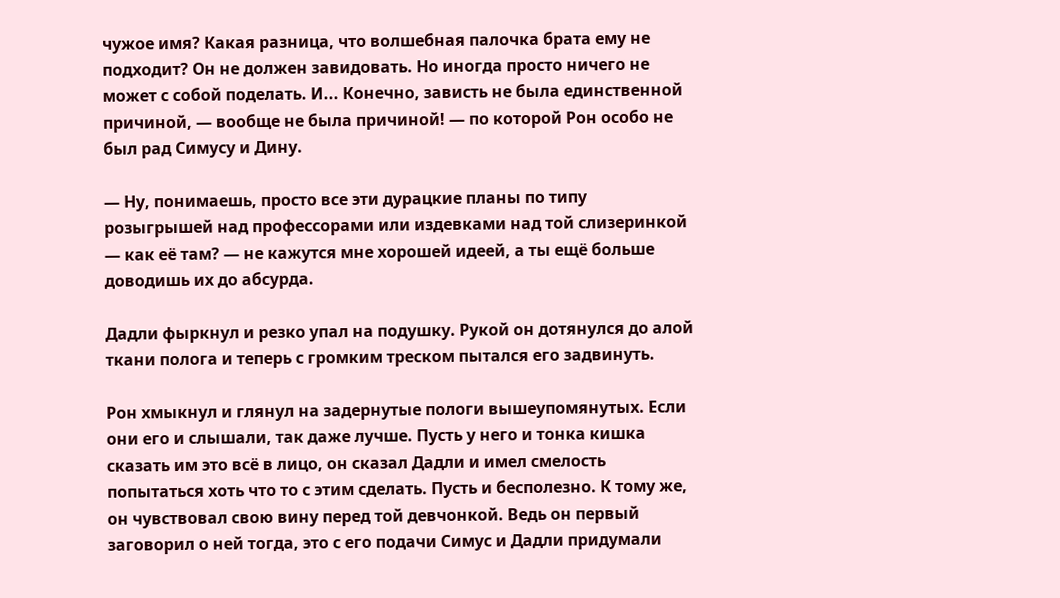чужое имя? Какая разница, что волшебная палочка брата ему не подходит? Он не должен завидовать. Но иногда просто ничего не может с собой поделать. И... Конечно, зависть не была единственной причиной, — вообще не была причиной! — по которой Рон особо не был рад Симусу и Дину.

— Ну, понимаешь, просто все эти дурацкие планы по типу розыгрышей над профессорами или издевками над той слизеринкой — как её там? — не кажутся мне хорошей идеей, а ты ещё больше доводишь их до абсурда.

Дадли фыркнул и резко упал на подушку. Рукой он дотянулся до алой ткани полога и теперь с громким треском пытался его задвинуть.

Рон хмыкнул и глянул на задернутые пологи вышеупомянутых. Если они его и слышали, так даже лучше. Пусть у него и тонка кишка сказать им это всё в лицо, он сказал Дадли и имел смелость попытаться хоть что то с этим сделать. Пусть и бесполезно. К тому же, он чувствовал свою вину перед той девчонкой. Ведь он первый заговорил о ней тогда, это с его подачи Симус и Дадли придумали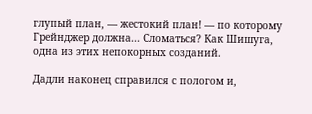глупый план, — жестокий план! — по которому Грейнджер должна... Сломаться? Как Шишуга, одна из этих непокорных созданий.

Дадли наконец справился с пологом и,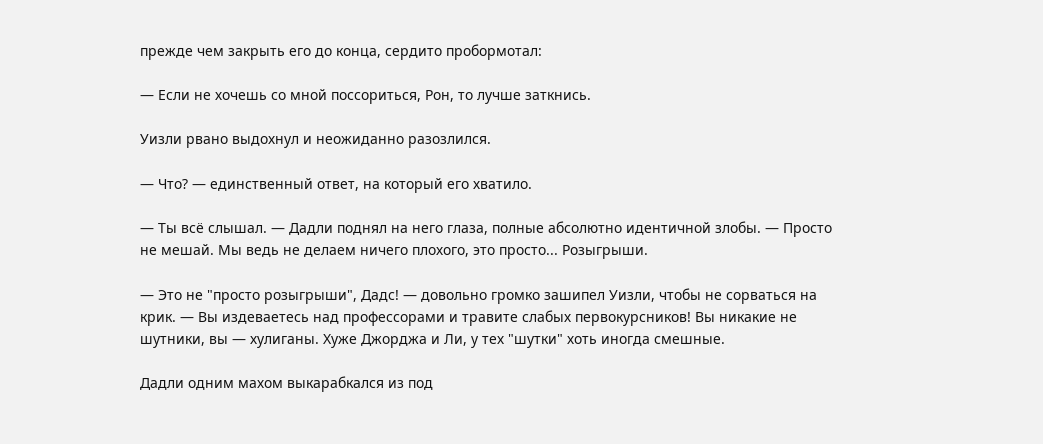прежде чем закрыть его до конца, сердито пробормотал:

— Если не хочешь со мной поссориться, Рон, то лучше заткнись.

Уизли рвано выдохнул и неожиданно разозлился.

— Что? — единственный ответ, на который его хватило.

— Ты всё слышал. — Дадли поднял на него глаза, полные абсолютно идентичной злобы. — Просто не мешай. Мы ведь не делаем ничего плохого, это просто... Розыгрыши.

— Это не "просто розыгрыши", Дадс! — довольно громко зашипел Уизли, чтобы не сорваться на крик. — Вы издеваетесь над профессорами и травите слабых первокурсников! Вы никакие не шутники, вы — хулиганы. Хуже Джорджа и Ли, у тех "шутки" хоть иногда смешные.

Дадли одним махом выкарабкался из под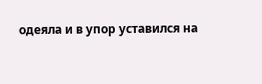одеяла и в упор уставился на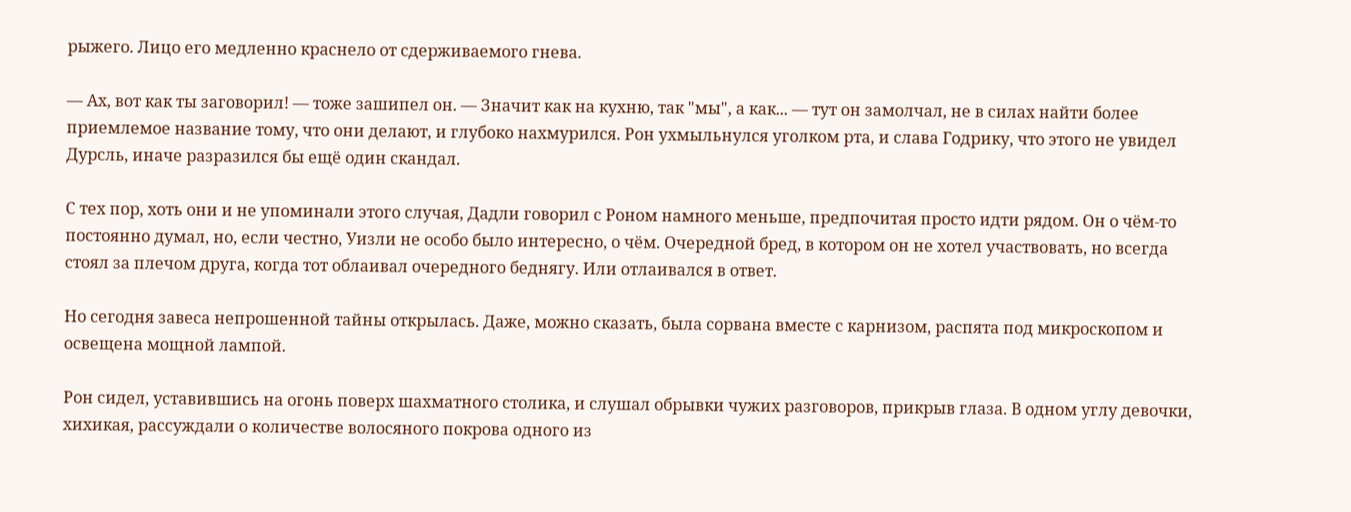рыжего. Лицо его медленно краснело от сдерживаемого гнева.

— Ах, вот как ты заговорил! — тоже зашипел он. — Значит как на кухню, так "мы", а как... — тут он замолчал, не в силах найти более приемлемое название тому, что они делают, и глубоко нахмурился. Рон ухмыльнулся уголком рта, и слава Годрику, что этого не увидел Дурсль, иначе разразился бы ещё один скандал.

С тех пор, хоть они и не упоминали этого случая, Дадли говорил с Роном намного меньше, предпочитая просто идти рядом. Он о чём-то постоянно думал, но, если честно, Уизли не особо было интересно, о чём. Очередной бред, в котором он не хотел участвовать, но всегда стоял за плечом друга, когда тот облаивал очередного беднягу. Или отлаивался в ответ.

Но сегодня завеса непрошенной тайны открылась. Даже, можно сказать, была сорвана вместе с карнизом, распята под микроскопом и освещена мощной лампой.

Рон сидел, уставившись на огонь поверх шахматного столика, и слушал обрывки чужих разговоров, прикрыв глаза. В одном углу девочки, хихикая, рассуждали о количестве волосяного покрова одного из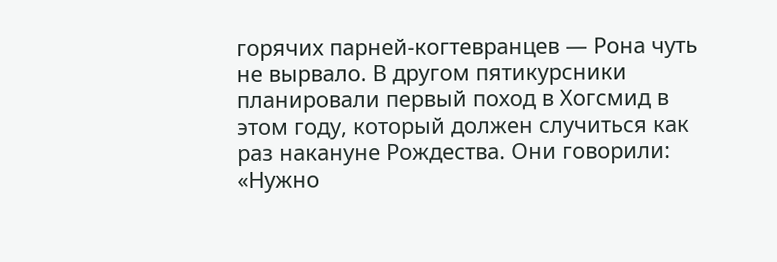горячих парней-когтевранцев — Рона чуть не вырвало. В другом пятикурсники планировали первый поход в Хогсмид в этом году, который должен случиться как раз накануне Рождества. Они говорили: «Нужно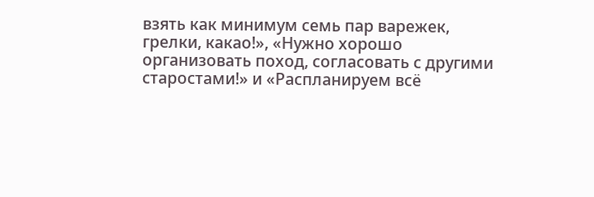взять как минимум семь пар варежек, грелки, какао!», «Нужно хорошо организовать поход, согласовать с другими старостами!» и «Распланируем всё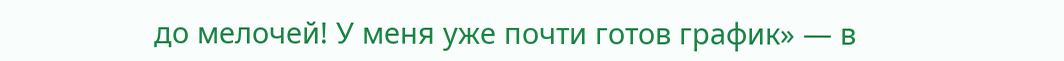до мелочей! У меня уже почти готов график» — в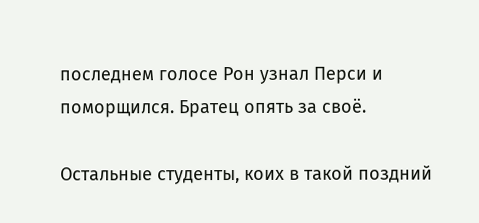последнем голосе Рон узнал Перси и поморщился. Братец опять за своё.

Остальные студенты, коих в такой поздний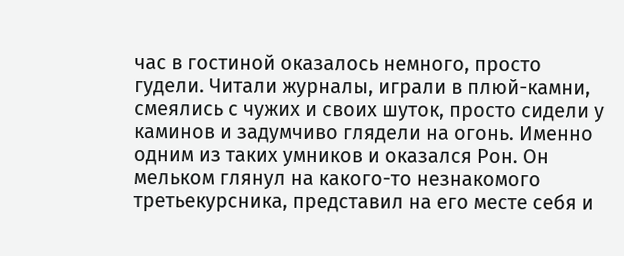час в гостиной оказалось немного, просто гудели. Читали журналы, играли в плюй-камни, смеялись с чужих и своих шуток, просто сидели у каминов и задумчиво глядели на огонь. Именно одним из таких умников и оказался Рон. Он мельком глянул на какого-то незнакомого третьекурсника, представил на его месте себя и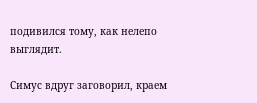подивился тому, как нелепо выглядит.

Симус вдруг заговорил, краем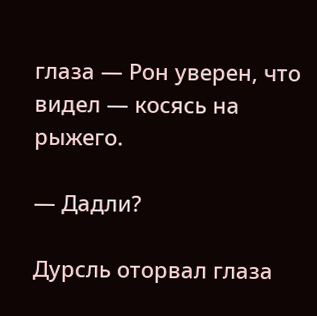глаза — Рон уверен, что видел — косясь на рыжего.

— Дадли?

Дурсль оторвал глаза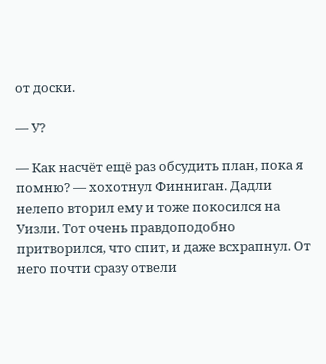от доски.

— У?

— Как насчёт ещё раз обсудить план, пока я помню? — хохотнул Финниган. Дадли нелепо вторил ему и тоже покосился на Уизли. Тот очень правдоподобно притворился, что спит, и даже всхрапнул. От него почти сразу отвели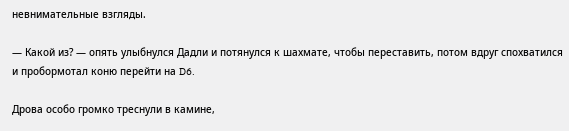невнимательные взгляды.

— Какой из? — опять улыбнулся Дадли и потянулся к шахмате, чтобы переставить, потом вдруг спохватился и пробормотал коню перейти на D6.

Дрова особо громко треснули в камине,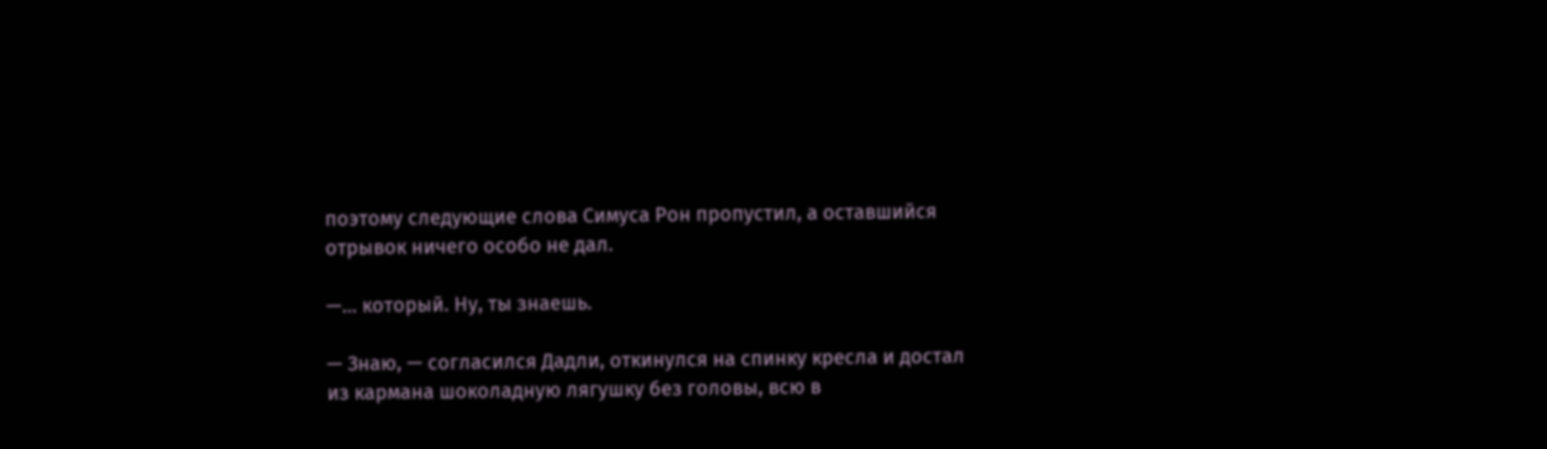поэтому следующие слова Симуса Рон пропустил, а оставшийся отрывок ничего особо не дал.

—... который. Ну, ты знаешь.

— Знаю, — согласился Дадли, откинулся на спинку кресла и достал из кармана шоколадную лягушку без головы, всю в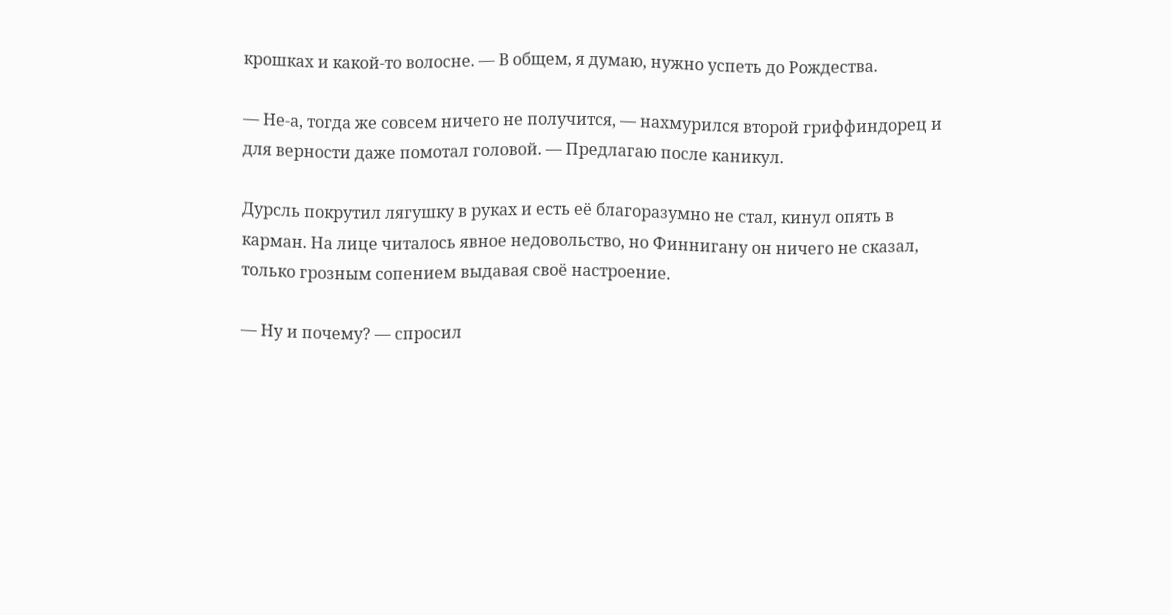крошках и какой-то волосне. — В общем, я думаю, нужно успеть до Рождества.

— Не-а, тогда же совсем ничего не получится, — нахмурился второй гриффиндорец и для верности даже помотал головой. — Предлагаю после каникул.

Дурсль покрутил лягушку в руках и есть её благоразумно не стал, кинул опять в карман. На лице читалось явное недовольство, но Финнигану он ничего не сказал, только грозным сопением выдавая своё настроение.

— Ну и почему? — спросил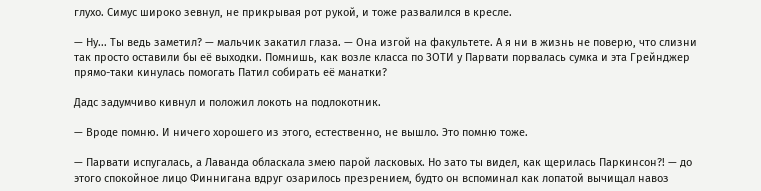глухо. Симус широко зевнул, не прикрывая рот рукой, и тоже развалился в кресле.

— Ну... Ты ведь заметил? — мальчик закатил глаза. — Она изгой на факультете. А я ни в жизнь не поверю, что слизни так просто оставили бы её выходки. Помнишь, как возле класса по ЗОТИ у Парвати порвалась сумка и эта Грейнджер прямо-таки кинулась помогать Патил собирать её манатки?

Дадс задумчиво кивнул и положил локоть на подлокотник.

— Вроде помню. И ничего хорошего из этого, естественно, не вышло. Это помню тоже.

— Парвати испугалась, а Лаванда обласкала змею парой ласковых. Но зато ты видел, как щерилась Паркинсон?! — до этого спокойное лицо Финнигана вдруг озарилось презрением, будто он вспоминал как лопатой вычищал навоз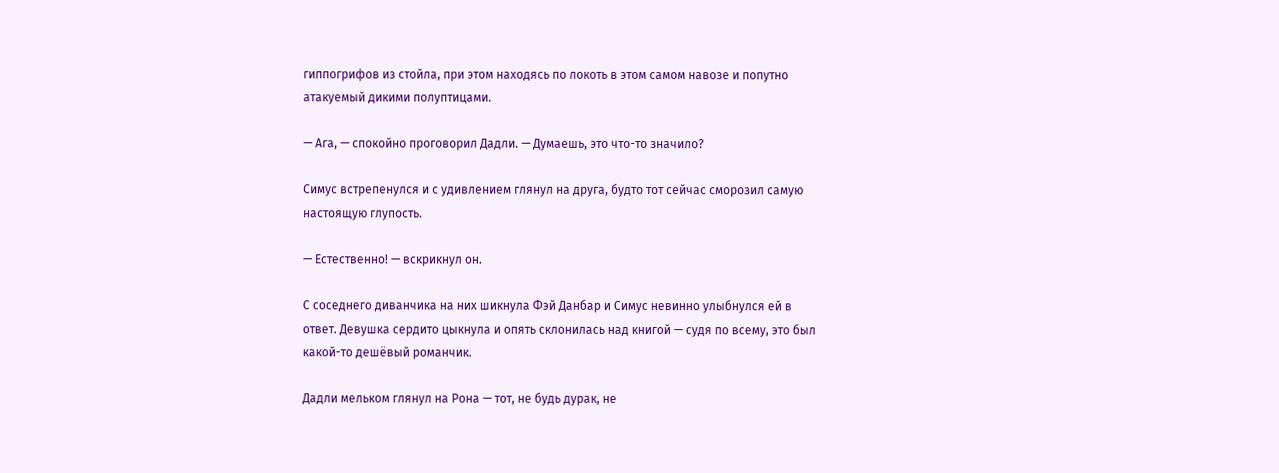гиппогрифов из стойла, при этом находясь по локоть в этом самом навозе и попутно атакуемый дикими полуптицами.

— Ага, — спокойно проговорил Дадли. — Думаешь, это что-то значило?

Симус встрепенулся и с удивлением глянул на друга, будто тот сейчас сморозил самую настоящую глупость.

— Естественно! — вскрикнул он.

С соседнего диванчика на них шикнула Фэй Данбар и Симус невинно улыбнулся ей в ответ. Девушка сердито цыкнула и опять склонилась над книгой — судя по всему, это был какой-то дешёвый романчик.

Дадли мельком глянул на Рона — тот, не будь дурак, не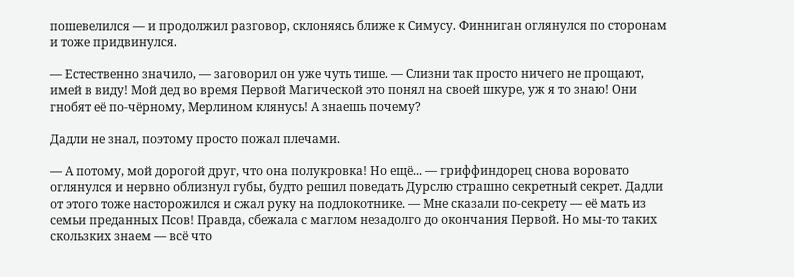пошевелился — и продолжил разговор, склоняясь ближе к Симусу. Финниган оглянулся по сторонам и тоже придвинулся.

— Естественно значило, — заговорил он уже чуть тише. — Слизни так просто ничего не прощают, имей в виду! Мой дед во время Первой Магической это понял на своей шкуре, уж я то знаю! Они гнобят её по-чёрному, Мерлином клянусь! А знаешь почему?

Дадли не знал, поэтому просто пожал плечами.

— А потому, мой дорогой друг, что она полукровка! Но ещё... — гриффиндорец снова воровато оглянулся и нервно облизнул губы, будто решил поведать Дурслю страшно секретный секрет. Дадли от этого тоже насторожился и сжал руку на подлокотнике. — Мне сказали по-секрету — её мать из семьи преданных Псов! Правда, сбежала с маглом незадолго до окончания Первой. Но мы-то таких скользких знаем — всё что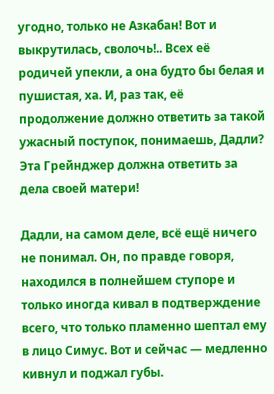угодно, только не Азкабан! Вот и выкрутилась, сволочь!.. Всех её родичей упекли, а она будто бы белая и пушистая, ха. И, раз так, её продолжение должно ответить за такой ужасный поступок, понимаешь, Дадли? Эта Грейнджер должна ответить за дела своей матери!

Дадли, на самом деле, всё ещё ничего не понимал. Он, по правде говоря, находился в полнейшем ступоре и только иногда кивал в подтверждение всего, что только пламенно шептал ему в лицо Симус. Вот и сейчас — медленно кивнул и поджал губы.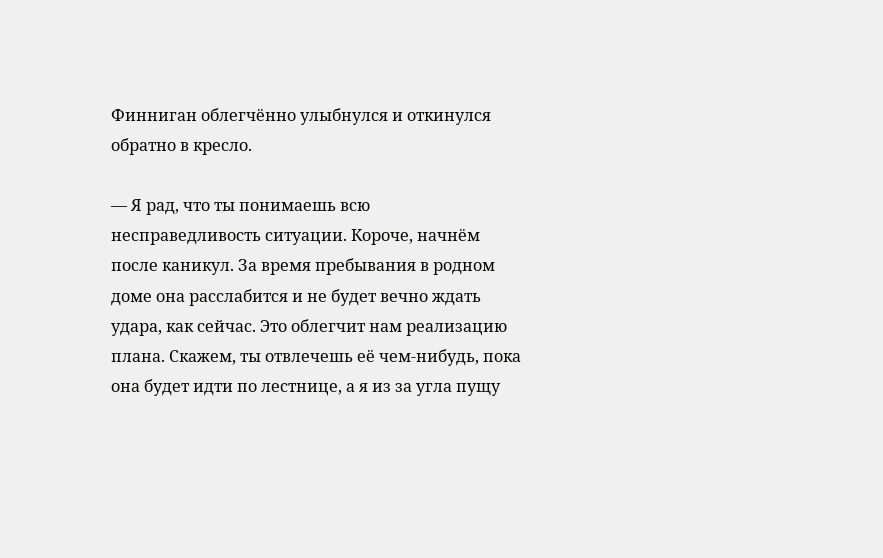Финниган облегчённо улыбнулся и откинулся обратно в кресло.

— Я рад, что ты понимаешь всю несправедливость ситуации. Короче, начнём после каникул. За время пребывания в родном доме она расслабится и не будет вечно ждать удара, как сейчас. Это облегчит нам реализацию плана. Скажем, ты отвлечешь её чем-нибудь, пока она будет идти по лестнице, а я из за угла пущу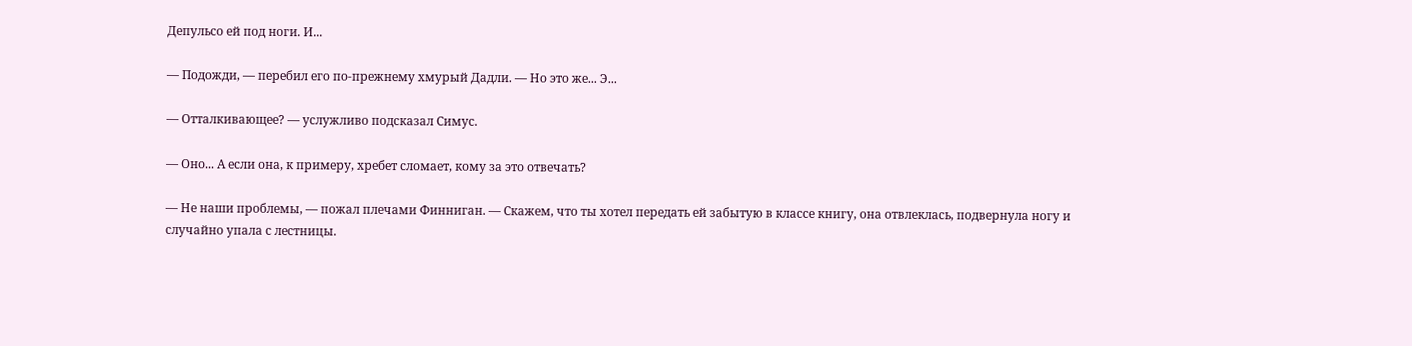Депульсо ей под ноги. И...

— Подожди, — перебил его по-прежнему хмурый Дадли. — Но это же... Э...

— Отталкивающее? — услужливо подсказал Симус.

— Оно... А если она, к примеру, хребет сломает, кому за это отвечать?

— Не наши проблемы, — пожал плечами Финниган. — Скажем, что ты хотел передать ей забытую в классе книгу, она отвлеклась, подвернула ногу и случайно упала с лестницы.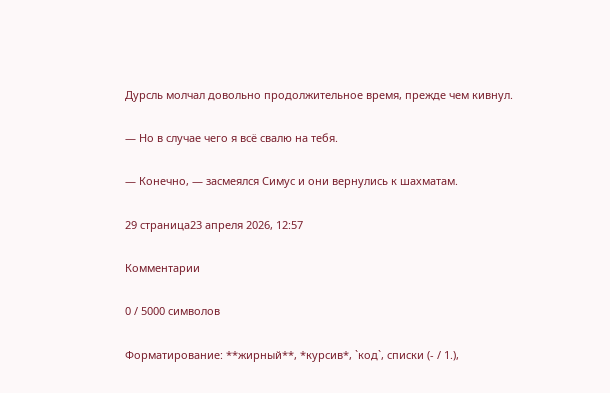Дурсль молчал довольно продолжительное время, прежде чем кивнул.

— Но в случае чего я всё свалю на тебя.

— Конечно, — засмеялся Симус и они вернулись к шахматам.

29 страница23 апреля 2026, 12:57

Комментарии

0 / 5000 символов

Форматирование: **жирный**, *курсив*, `код`, списки (- / 1.),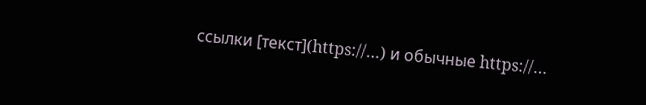ссылки [текст](https://…) и обычные https://…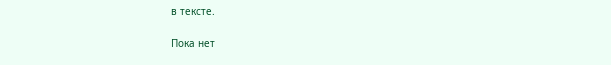в тексте.

Пока нет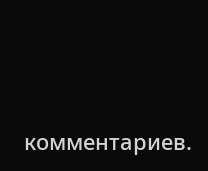комментариев.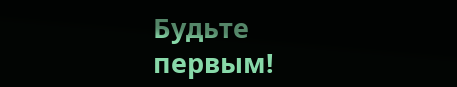Будьте первым!